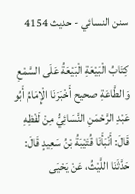سنن النسائي - حدیث 4154

كِتَابُ الْبَيْعَةِ الْبَيْعَةُ عَلَى السَّمْعِ وَالطَّاعَةِ صحيح أَخْبَرَنَا الْإِمَامُ أَبُو عَبْدِ الرَّحْمَنِ النَّسَائِيُّ مِنْ لَفْظِهِ قَالَ: أَنْبَأَنَا قُتَيْبَةُ بْنُ سَعِيدٍ قَالَ: حَدَّثَنَا اللَّيْثُ، عَنْ يَحْيَى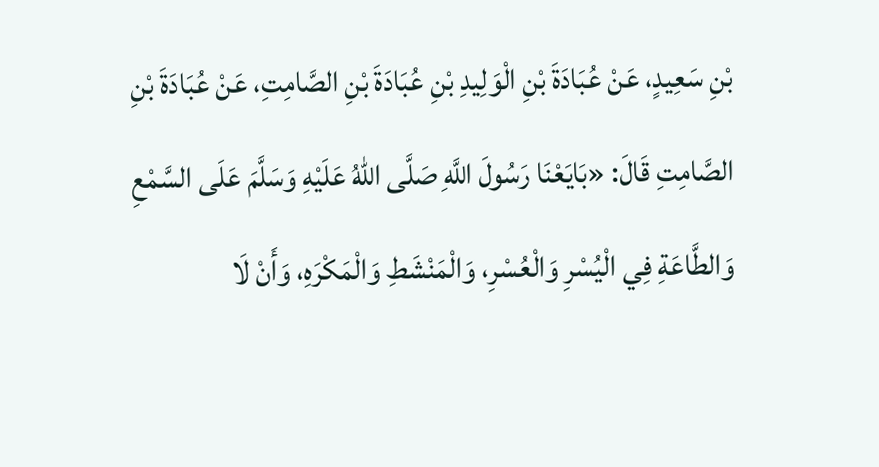بْنِ سَعِيدٍ، عَنْ عُبَادَةَ بْنِ الْوَلِيدِ بْنِ عُبَادَةَ بْنِ الصَّامِتِ، عَنْ عُبَادَةَ بْنِ الصَّامِتِ قَالَ: «بَايَعْنَا رَسُولَ اللَّهِ صَلَّى اللهُ عَلَيْهِ وَسَلَّمَ عَلَى السَّمْعِ وَالطَّاعَةِ فِي الْيُسْرِ وَالْعُسْرِ، وَالْمَنْشَطِ وَالْمَكْرَهِ، وَأَنْ لَا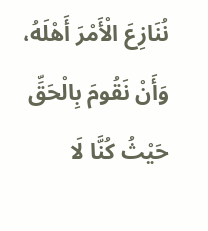نُنَازِعَ الْأَمْرَ أَهْلَهُ، وَأَنْ نَقُومَ بِالْحَقِّ حَيْثُ كُنَّا لَا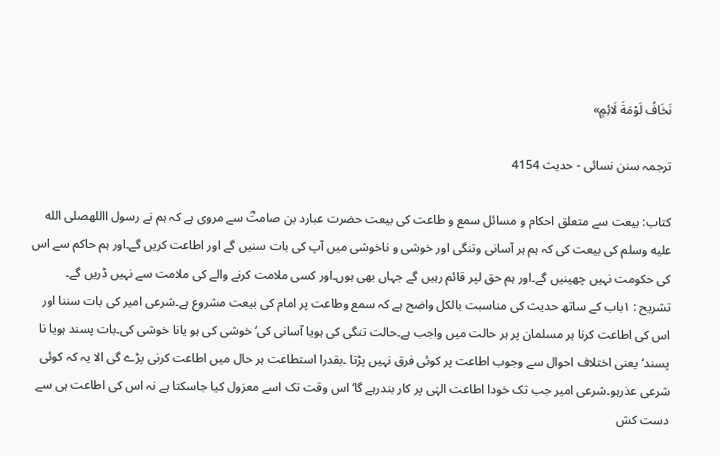نَخَافُ لَوْمَةَ لَائِمٍ»

ترجمہ سنن نسائی - حدیث 4154

کتاب: بیعت سے متعلق احکام و مسائل سمع و طاعت کی بیعت حضرت عبارد بن صامتؓ سے مروی ہے کہ ہم نے رسول االلهصلى الله عليه وسلم کی بیعت کی کہ ہم ہر آسانی وتنگی اور خوشی و ناخوشی میں آپ کی بات سنیں گے اور اطاعت کریں گے۔اور ہم حاکم سے اس کی حکومت نہیں چھینیں گے۔اور ہم حق لپر قائم رہیں گے جہاں بھی ہوں۔اور کسی ملامت کرنے والے کی ملامت سے نہیں ڈریں گے۔
تشریح : ۱باب کے ساتھ حدیث کی مناسبت بالکل واضح ہے کہ سمع وطاعت پر امام کی بیعت مشروع ہے۔شرعی امیر کی بات سننا اور اس کی اطاعت کرنا ہر مسلمان پر ہر حالت میں واجب ہے۔حالت تنگی کی ہویا آسانی کی‘خوشی کی ہو یانا خوشی کی۔بات پسند ہویا نا پسند‘یعنی اختلاف احوال سے وجوب اطاعت پر کوئی فرق نہیں پڑتا ۔بقدرا استطاعت ہر حال میں اطاعت کرنی پڑے گی الا یہ کہ کوئی شرعی عذرہو۔شرعی امیر جب تک خودا اطاعت الہٰی پر کار بندرہے گا‘اس وقت تک اسے معزول کیا جاسکتا ہے نہ اس کی اطاعت ہی سے دست کش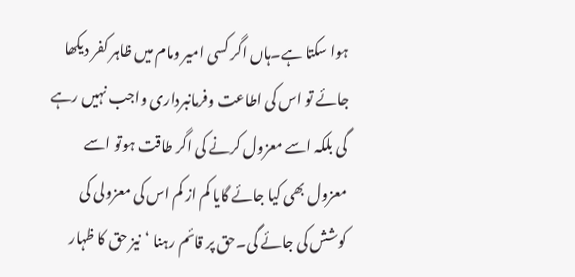ہوا سکتا ہے۔ہاں اگر کسی امیر ومام میں ظاہر کفر دیکھا جائے تو اس کی اطاعت وفرمانبرداری واجب نہیں رہے گی بلکہ اسے معزول کرنے کی اگر طاقت ہوتو اسے معزول بھی کیا جائے گایا کم از کم اس کی معزولی کی کوشش کی جائے گی۔حق پر قائم رہنا ‘نیز حق کا ظہار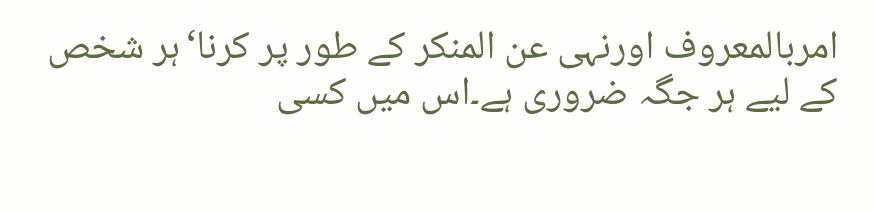امربالمعروف اورنہی عن المنکر کے طور پر کرنا‘ہر شخص کے لیے ہر جگہ ضروری ہے۔اس میں کسی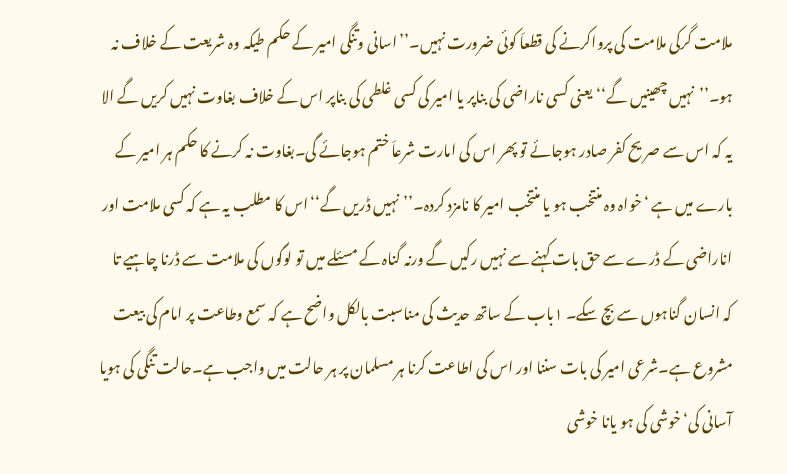ملامت گرکی ملامت کی پرواکرنے کی قطعاَ کوئی ضرورت نہیں۔’’اسانی وتنگی امیر کے حکم طیکہ وہ شریعت کے خلاف نہ ہو۔’’نہیں چھینیں گے‘‘یعنی کسی ناراضی کی بناپر یا امیر کی کسی غلطی کی بناپر اس کے خلاف بغاوت نہیں کریں گے الا یہ کہ اس سے صر یح کفر صادر ہوجائے تو پھر اس کی امارت شرعاَ ختم ہوجائے گی۔بغاوت نہ کرنے کا حکم ہر امیر کے بارے میں ہے ‘خواہ وہ منتخب ہو یا منتخب امیر کا نامزد کردہ۔’’نہیں ڈریں گے‘‘اس کا مطلب یہ ہے کہ کسی ملامت اور اناراضی کے ڈرے سے حق بات کہنے سے نہیں رکیں گے ورنہ گناہ کے مسئلے میں تو لوگوں کی ملامت سے ڈرنا چاہیے تا کہ انسان گناہوں سے بچ سکے۔ ۱باب کے ساتھ حدیث کی مناسبت بالکل واضح ہے کہ سمع وطاعت پر امام کی بیعت مشروع ہے۔شرعی امیر کی بات سننا اور اس کی اطاعت کرنا ہر مسلمان پر ہر حالت میں واجب ہے۔حالت تنگی کی ہویا آسانی کی‘خوشی کی ہو یانا خوشی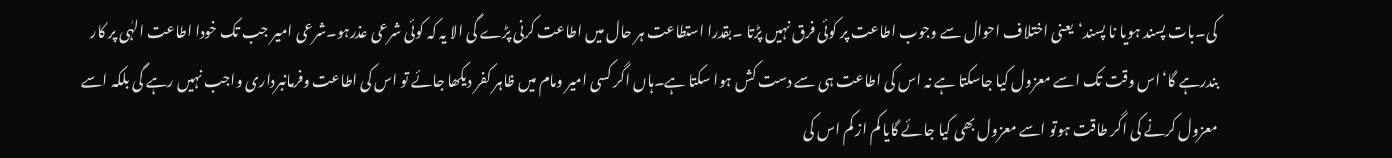کی۔بات پسند ہویا نا پسند‘یعنی اختلاف احوال سے وجوب اطاعت پر کوئی فرق نہیں پڑتا ۔بقدرا استطاعت ہر حال میں اطاعت کرنی پڑے گی الا یہ کہ کوئی شرعی عذرہو۔شرعی امیر جب تک خودا اطاعت الہٰی پر کار بندرہے گا‘اس وقت تک اسے معزول کیا جاسکتا ہے نہ اس کی اطاعت ہی سے دست کش ہوا سکتا ہے۔ہاں اگر کسی امیر ومام میں ظاہر کفر دیکھا جائے تو اس کی اطاعت وفرمانبرداری واجب نہیں رہے گی بلکہ اسے معزول کرنے کی اگر طاقت ہوتو اسے معزول بھی کیا جائے گایا کم از کم اس کی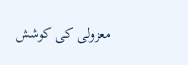معزولی کی کوشش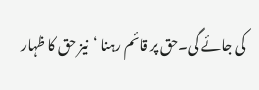کی جائے گی۔حق پر قائم رہنا ‘نیز حق کا ظہار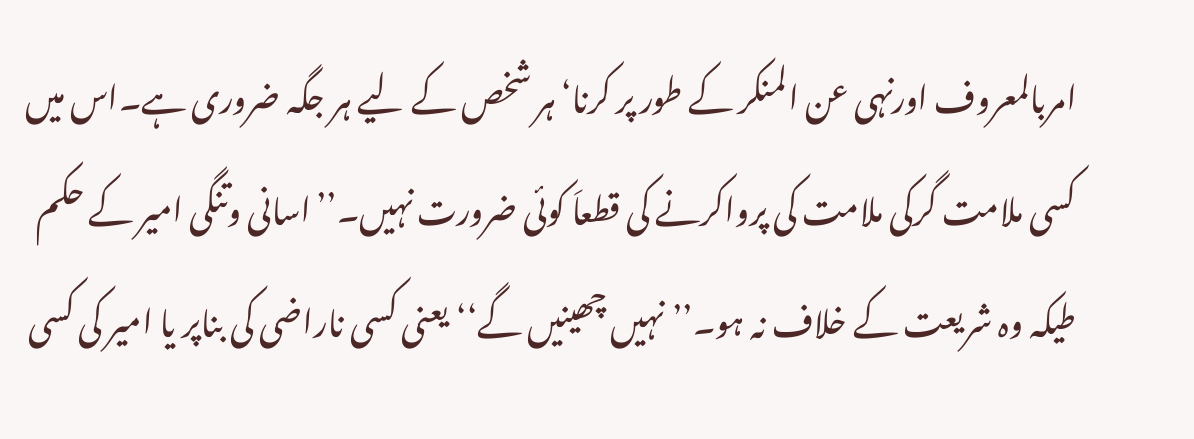امربالمعروف اورنہی عن المنکر کے طور پر کرنا‘ہر شخص کے لیے ہر جگہ ضروری ہے۔اس میں کسی ملامت گرکی ملامت کی پرواکرنے کی قطعاَ کوئی ضرورت نہیں۔’’اسانی وتنگی امیر کے حکم طیکہ وہ شریعت کے خلاف نہ ہو۔’’نہیں چھینیں گے‘‘یعنی کسی ناراضی کی بناپر یا امیر کی کسی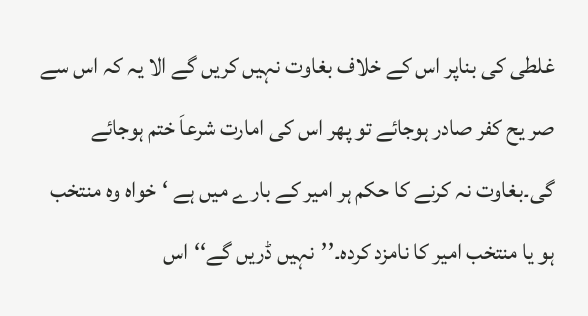غلطی کی بناپر اس کے خلاف بغاوت نہیں کریں گے الا یہ کہ اس سے صر یح کفر صادر ہوجائے تو پھر اس کی امارت شرعاَ ختم ہوجائے گی۔بغاوت نہ کرنے کا حکم ہر امیر کے بارے میں ہے ‘خواہ وہ منتخب ہو یا منتخب امیر کا نامزد کردہ۔’’نہیں ڈریں گے‘‘اس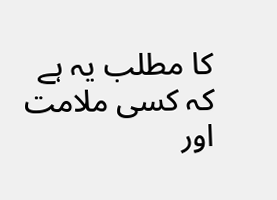کا مطلب یہ ہے کہ کسی ملامت اور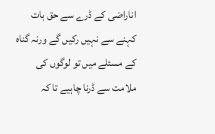اناراضی کے ڈرے سے حق بات کہنے سے نہیں رکیں گے ورنہ گناہ کے مسئلے میں تو لوگوں کی ملامت سے ڈرنا چاہیے تا کہ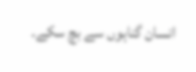انسان گناہوں سے بچ سکے۔